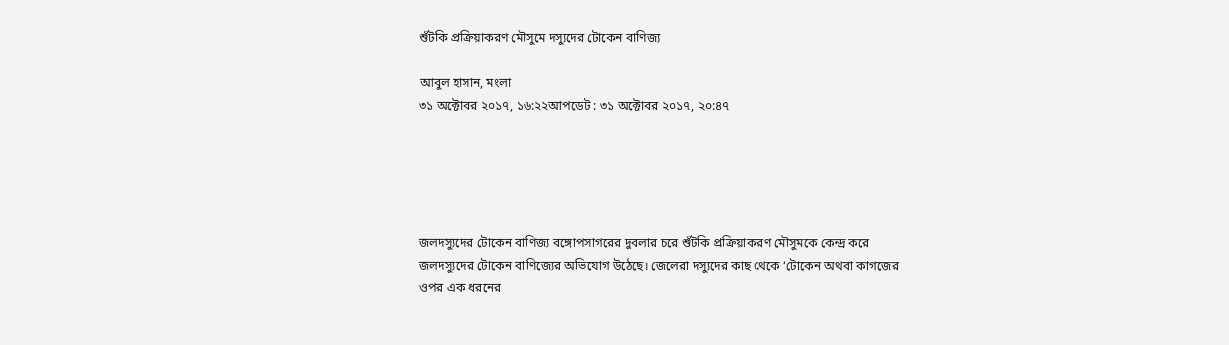শুঁটকি প্রক্রিয়াকরণ মৌসুমে দস্যুদের টোকেন বাণিজ্য

আবুল হাসান, মংলা
৩১ অক্টোবর ২০১৭, ১৬:২২আপডেট : ৩১ অক্টোবর ২০১৭, ২০:৪৭





জলদস্যুদের টোকেন বাণিজ্য বঙ্গোপসাগরের দুবলার চরে শুঁটকি প্রক্রিয়াকরণ মৌসুমকে কেন্দ্র করে জলদস্যুদের টোকেন বাণিজ্যের অভিযোগ উঠেছে। জেলেরা দস্যুদের কাছ থেকে ‘টোকেন অথবা কাগজের ওপর এক ধরনের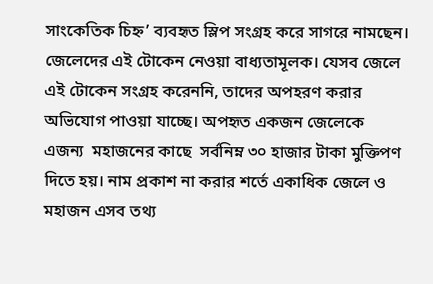সাংকেতিক চিহ্ন’ ব্যবহৃত স্লিপ সংগ্রহ করে সাগরে নামছেন। জেলেদের এই টোকেন নেওয়া বাধ্যতামূলক। যেসব জেলে এই টোকেন সংগ্রহ করেননি, তাদের অপহরণ করার অভিযোগ পাওয়া যাচ্ছে। অপহৃত একজন জেলেকে  এজন্য  মহাজনের কাছে  সর্বনিম্ন ৩০ হাজার টাকা মুক্তিপণ দিতে হয়। নাম প্রকাশ না করার শর্তে একাধিক জেলে ও মহাজন এসব তথ্য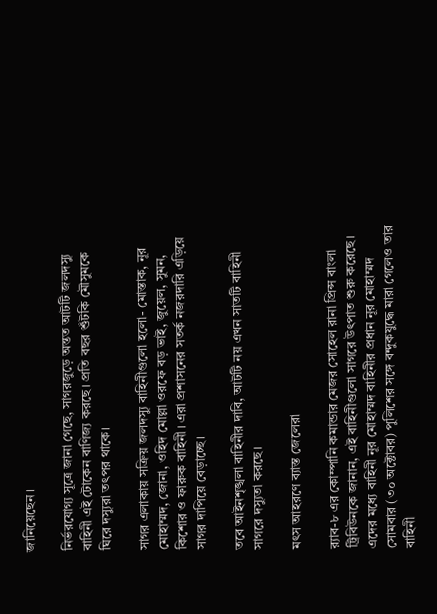জানিয়েছেন।

নির্ভরযোগ্য সূত্রে জানা গেছে, সাগরজুড়ে অন্তত আটটি জলদস্যু বাহিনী এই টোকেন বাণিজ্য করছে। প্রতি বছর শুঁটকি মৌসুমকে ঘিরে দস্যুরা তৎপর থাকে।

সাগর এলাকায় সক্রিয় জলদস্যু বাহিনীগুলো হলো- মোস্তাক, নূর মোহাম্মদ, জোনা, ওহিদ মোল্লা ওরফে বড় ভাই, জুয়েল, সুমন, কিশোর ও ফারুক বাহিনী। এরা প্রশাসনের সতর্ক নজরদারি এড়িয়ে সাগর দাপিয়ে বেড়াচ্ছে।

তবে আইনশৃঙ্খলা বাহিনীর দাবি, আটটি নয় এখন সাতটি বাহিনী সাগরে দস্যুতা করছে।

মৎস আহরণে ব্যাস্ত জেলেরা

র‌্যাব-৮ এর কোম্পানি কমান্ডার মেজর সোহেল রানা প্রিন্স বাংলা ট্রিবিউনকে জানান, এই বাহিনীগুলো সাগরে উৎপাত শুরু করেছে। এদের মধ্যে বাহিনী নূর মোহাম্মদ বাহিনীর প্রধান নূর মোহাম্মদ সোমবার (৩০ অক্টোবর) পুলিশের সঙ্গে বন্দুকযুদ্ধে মারা গেলেও তার বাহিনী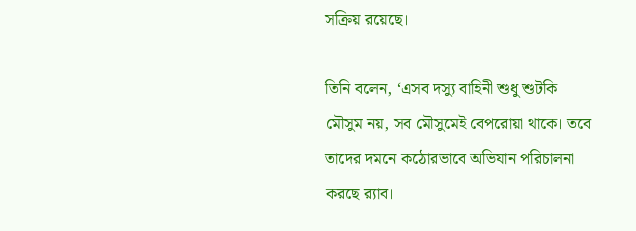সক্রিয় রয়েছে।

তিনি বলেন, ‘এসব দস্যু বাহিনী শুধু শুটকি মৌসুম নয়, সব মৌসুমেই বেপরোয়া থাকে। তবে তাদের দমনে কঠোরভাবে অভিযান পরিচালনা করছে র‌্যাব।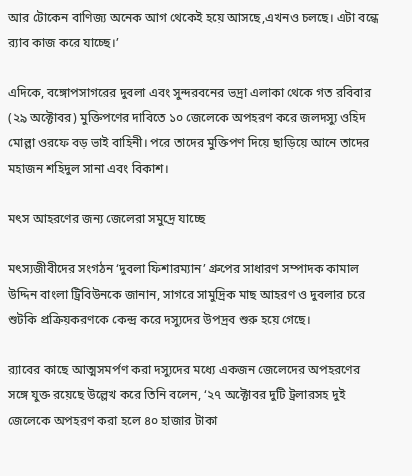আর টোকেন বাণিজ্য অনেক আগ থেকেই হয়ে আসছে,এখনও চলছে। এটা বন্ধে র‌্যাব কাজ করে যাচ্ছে।’

এদিকে, বঙ্গোপসাগরের দুবলা এবং সুন্দরবনের ভদ্রা এলাকা থেকে গত রবিবার (২৯ অক্টোবর) মুক্তিপণের দাবিতে ১০ জেলেকে অপহরণ করে জলদস্যু ওহিদ মোল্লা ওরফে বড় ভাই বাহিনী। পরে তাদের মুক্তিপণ দিয়ে ছাড়িয়ে আনে তাদের মহাজন শহিদুল সানা এবং বিকাশ।

মৎস আহরণের জন্য জেলেরা সমুদ্রে যাচ্ছে

মৎস্যজীবীদের সংগঠন ‘দুবলা ফিশারম্যান’ গ্রুপের সাধারণ সম্পাদক কামাল উদ্দিন বাংলা ট্রিবিউনকে জানান, সাগরে সামুদ্রিক মাছ আহরণ ও দুবলার চরে শুটকি প্রক্রিয়করণকে কেন্দ্র করে দস্যুদের উপদ্রব শুরু হয়ে গেছে।

র‌্যাবের কাছে আত্মসমর্পণ করা দস্যুদের মধ্যে একজন জেলেদের অপহরণের সঙ্গে যুক্ত রয়েছে উল্লেখ করে তিনি বলেন, ‘২৭ অক্টোবর দুটি ট্রলারসহ দুই জেলেকে অপহরণ করা হলে ৪০ হাজার টাকা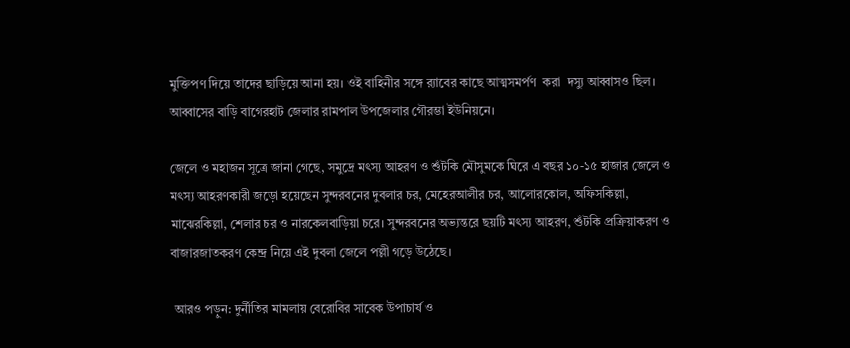মুক্তিপণ দিয়ে তাদের ছাড়িয়ে আনা হয়। ওই বাহিনীর সঙ্গে র‌্যাবের কাছে আত্মসমর্পণ  করা  দস্যু আব্বাসও ছিল। আব্বাসের বাড়ি বাগেরহাট জেলার রামপাল উপজেলার গৌরম্ভা ইউনিয়নে।

জেলে ও মহাজন সূত্রে জানা গেছে, সমুদ্রে মৎস্য আহরণ ও শুঁটকি মৌসুমকে ঘিরে এ বছর ১০-১৫ হাজার জেলে ও মৎস্য আহরণকারী জড়ো হয়েছেন সুন্দরবনের দুবলার চর, মেহেরআলীর চর, আলোরকোল, অফিসকিল্লা, মাঝেরকিল্লা, শেলার চর ও নারকেলবাড়িয়া চরে। সুন্দরবনের অভ্যন্তরে ছয়টি মৎস্য আহরণ, শুঁটকি প্রক্রিয়াকরণ ও বাজারজাতকরণ কেন্দ্র নিয়ে এই দুবলা জেলে পল্লী গড়ে উঠেছে।

 আরও পড়ুন: দুর্নীতির মামলায় বেরোবির সাবেক উপাচার্য ও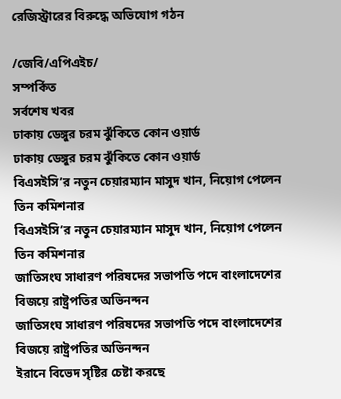রেজিস্ট্রারের বিরুদ্ধে অভিযোগ গঠন

/জেবি/এপিএইচ/
সম্পর্কিত
সর্বশেষ খবর
ঢাকায় ডেঙ্গুর চরম ঝুঁকিতে কোন ওয়ার্ড
ঢাকায় ডেঙ্গুর চরম ঝুঁকিতে কোন ওয়ার্ড
বিএসইসি’র নতুন চেয়ারম্যান মাসুদ খান, নিয়োগ পেলেন তিন কমিশনার
বিএসইসি’র নতুন চেয়ারম্যান মাসুদ খান, নিয়োগ পেলেন তিন কমিশনার
জাতিসংঘ সাধারণ পরিষদের সভাপতি পদে বাংলাদেশের বিজয়ে রাষ্ট্রপতির অভিনন্দন
জাতিসংঘ সাধারণ পরিষদের সভাপতি পদে বাংলাদেশের বিজয়ে রাষ্ট্রপতির অভিনন্দন
ইরানে বিভেদ সৃষ্টির চেষ্টা করছে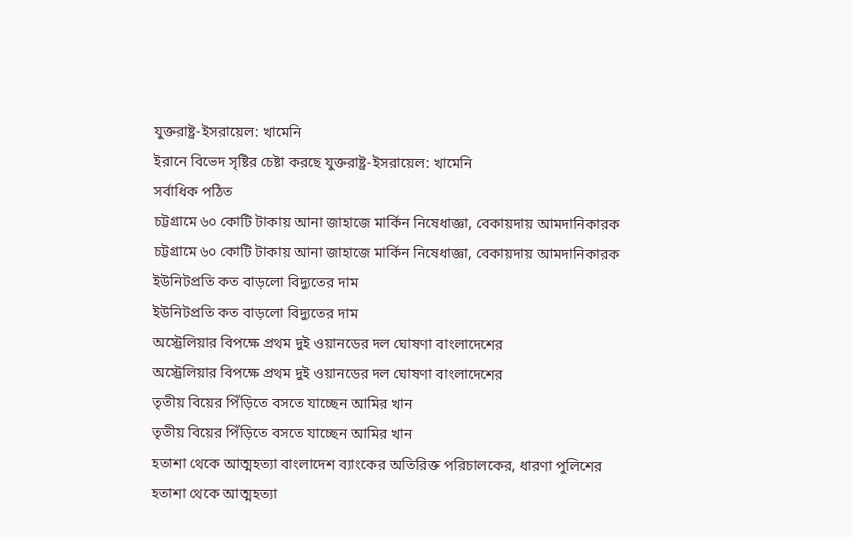যুক্তরাষ্ট্র-ইসরায়েল: খামেনি
ইরানে বিভেদ সৃষ্টির চেষ্টা করছে যুক্তরাষ্ট্র-ইসরায়েল: খামেনি
সর্বাধিক পঠিত
চট্টগ্রামে ৬০ কোটি টাকায় আনা জাহাজে মার্কিন নিষেধাজ্ঞা, বেকায়দায় আমদানিকারক
চট্টগ্রামে ৬০ কোটি টাকায় আনা জাহাজে মার্কিন নিষেধাজ্ঞা, বেকায়দায় আমদানিকারক
ইউনিটপ্রতি কত বাড়লো বিদ্যুতের দাম
ইউনিটপ্রতি কত বাড়লো বিদ্যুতের দাম
অস্ট্রেলিয়ার বিপক্ষে প্রথম দুই ওয়ানডের দল ঘোষণা বাংলাদেশের
অস্ট্রেলিয়ার বিপক্ষে প্রথম দুই ওয়ানডের দল ঘোষণা বাংলাদেশের
তৃতীয় বিয়ের পিঁড়িতে বসতে যাচ্ছেন আমির খান
তৃতীয় বিয়ের পিঁড়িতে বসতে যাচ্ছেন আমির খান
হতাশা থেকে আত্মহত্যা বাংলাদেশ ব্যাংকের অতিরিক্ত পরিচালকের, ধারণা পুলিশের
হতাশা থেকে আত্মহত্যা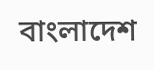বাংলাদেশ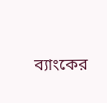ব্যাংকের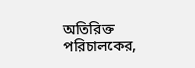অতিরিক্ত পরিচালকের,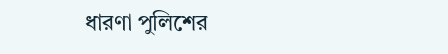ধারণা পুলিশের